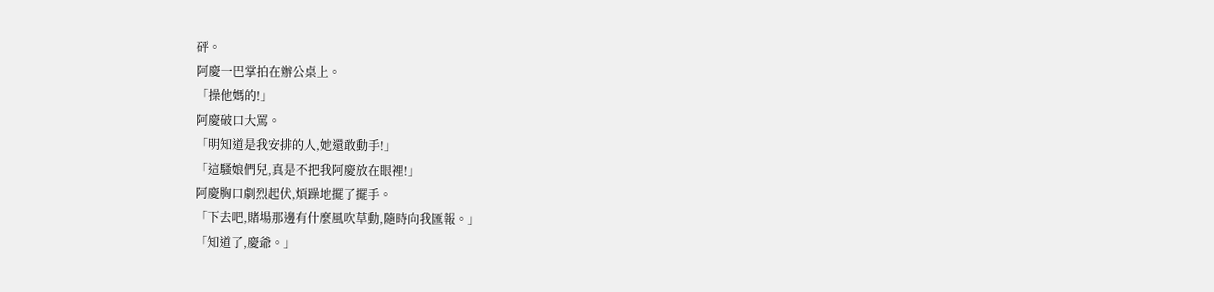砰。
阿慶一巴掌拍在辦公桌上。
「操他媽的!」
阿慶破口大罵。
「明知道是我安排的人,她還敢動手!」
「這騷娘們兒,真是不把我阿慶放在眼裡!」
阿慶胸口劇烈起伏,煩躁地擺了擺手。
「下去吧,賭場那邊有什麼風吹草動,隨時向我匯報。」
「知道了,慶爺。」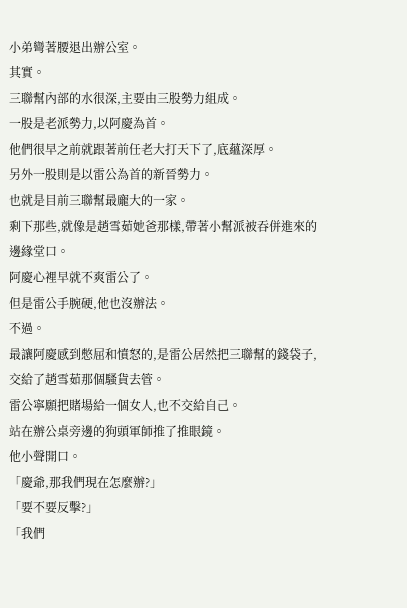小弟彎著腰退出辦公室。
其實。
三聯幫內部的水很深,主要由三股勢力組成。
一股是老派勢力,以阿慶為首。
他們很早之前就跟著前任老大打天下了,底蘊深厚。
另外一股則是以雷公為首的新晉勢力。
也就是目前三聯幫最龐大的一家。
剩下那些,就像是趙雪茹她爸那樣,帶著小幫派被吞併進來的邊緣堂口。
阿慶心裡早就不爽雷公了。
但是雷公手腕硬,他也沒辦法。
不過。
最讓阿慶感到憋屈和憤怒的,是雷公居然把三聯幫的錢袋子,交給了趙雪茹那個騷貨去管。
雷公寧願把賭場給一個女人,也不交給自己。
站在辦公桌旁邊的狗頭軍師推了推眼鏡。
他小聲開口。
「慶爺,那我們現在怎麼辦?」
「要不要反擊?」
「我們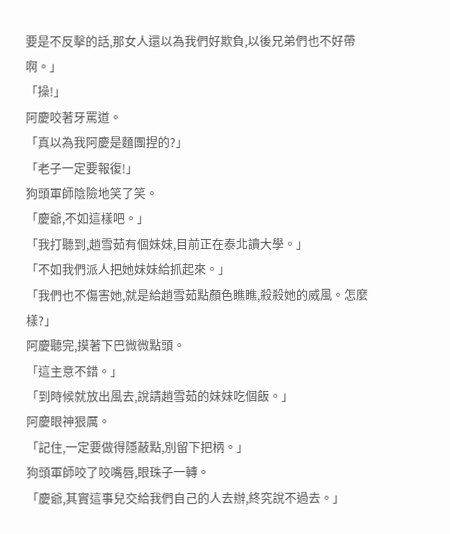要是不反擊的話,那女人還以為我們好欺負,以後兄弟們也不好帶啊。」
「操!」
阿慶咬著牙罵道。
「真以為我阿慶是麵團捏的?」
「老子一定要報復!」
狗頭軍師陰險地笑了笑。
「慶爺,不如這樣吧。」
「我打聽到,趙雪茹有個妹妹,目前正在泰北讀大學。」
「不如我們派人把她妹妹給抓起來。」
「我們也不傷害她,就是給趙雪茹點顏色瞧瞧,殺殺她的威風。怎麼樣?」
阿慶聽完,摸著下巴微微點頭。
「這主意不錯。」
「到時候就放出風去,說請趙雪茹的妹妹吃個飯。」
阿慶眼神狠厲。
「記住,一定要做得隱蔽點,別留下把柄。」
狗頭軍師咬了咬嘴唇,眼珠子一轉。
「慶爺,其實這事兒交給我們自己的人去辦,終究說不過去。」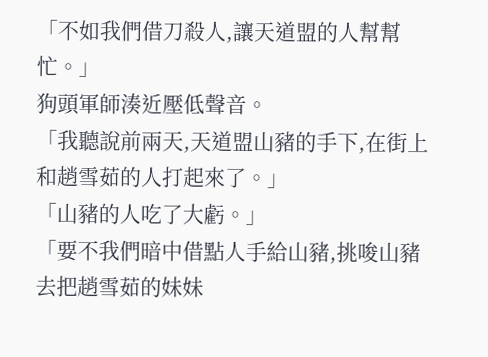「不如我們借刀殺人,讓天道盟的人幫幫忙。」
狗頭軍師湊近壓低聲音。
「我聽說前兩天,天道盟山豬的手下,在街上和趙雪茹的人打起來了。」
「山豬的人吃了大虧。」
「要不我們暗中借點人手給山豬,挑唆山豬去把趙雪茹的妹妹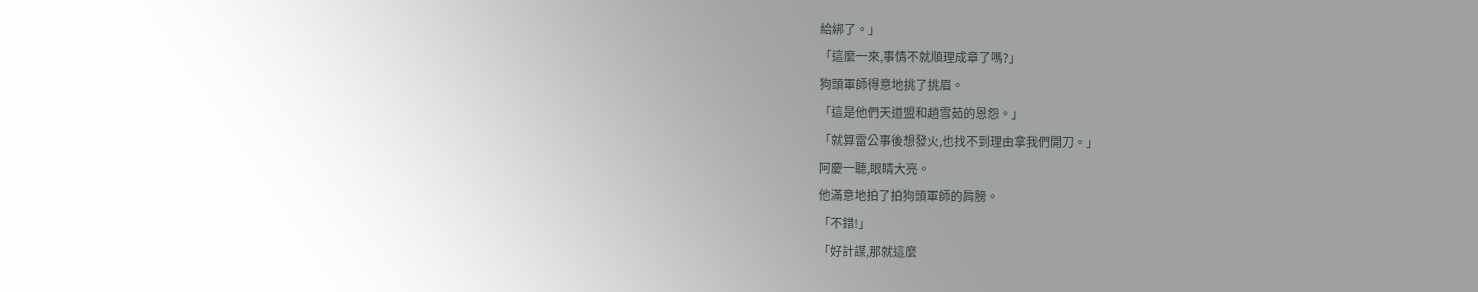給綁了。」
「這麼一來,事情不就順理成章了嗎?」
狗頭軍師得意地挑了挑眉。
「這是他們天道盟和趙雪茹的恩怨。」
「就算雷公事後想發火,也找不到理由拿我們開刀。」
阿慶一聽,眼睛大亮。
他滿意地拍了拍狗頭軍師的肩膀。
「不錯!」
「好計謀,那就這麼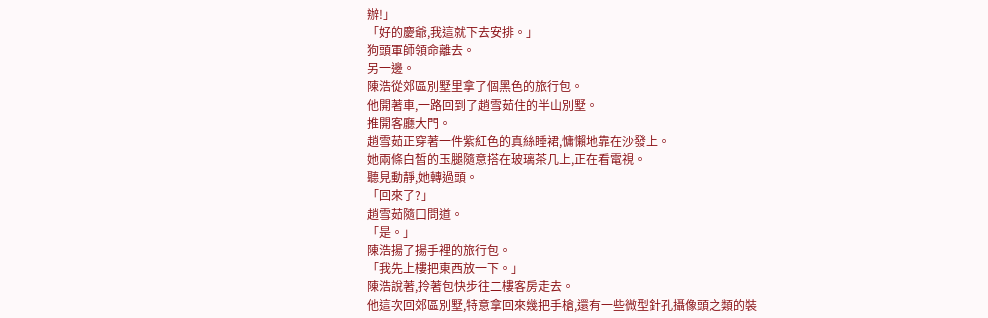辦!」
「好的慶爺,我這就下去安排。」
狗頭軍師領命離去。
另一邊。
陳浩從郊區別墅里拿了個黑色的旅行包。
他開著車,一路回到了趙雪茹住的半山別墅。
推開客廳大門。
趙雪茹正穿著一件紫紅色的真絲睡裙,慵懶地靠在沙發上。
她兩條白皙的玉腿隨意搭在玻璃茶几上,正在看電視。
聽見動靜,她轉過頭。
「回來了?」
趙雪茹隨口問道。
「是。」
陳浩揚了揚手裡的旅行包。
「我先上樓把東西放一下。」
陳浩說著,拎著包快步往二樓客房走去。
他這次回郊區別墅,特意拿回來幾把手槍,還有一些微型針孔攝像頭之類的裝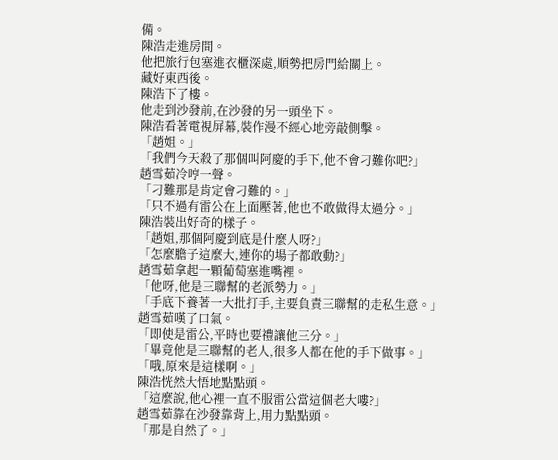備。
陳浩走進房間。
他把旅行包塞進衣櫃深處,順勢把房門給關上。
藏好東西後。
陳浩下了樓。
他走到沙發前,在沙發的另一頭坐下。
陳浩看著電視屏幕,裝作漫不經心地旁敲側擊。
「趙姐。」
「我們今天殺了那個叫阿慶的手下,他不會刁難你吧?」
趙雪茹冷哼一聲。
「刁難那是肯定會刁難的。」
「只不過有雷公在上面壓著,他也不敢做得太過分。」
陳浩裝出好奇的樣子。
「趙姐,那個阿慶到底是什麼人呀?」
「怎麼膽子這麼大,連你的場子都敢動?」
趙雪茹拿起一顆葡萄塞進嘴裡。
「他呀,他是三聯幫的老派勢力。」
「手底下養著一大批打手,主要負責三聯幫的走私生意。」
趙雪茹嘆了口氣。
「即使是雷公,平時也要禮讓他三分。」
「畢竟他是三聯幫的老人,很多人都在他的手下做事。」
「哦,原來是這樣啊。」
陳浩恍然大悟地點點頭。
「這麼說,他心裡一直不服雷公當這個老大嘍?」
趙雪茹靠在沙發靠背上,用力點點頭。
「那是自然了。」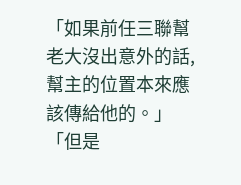「如果前任三聯幫老大沒出意外的話,幫主的位置本來應該傳給他的。」
「但是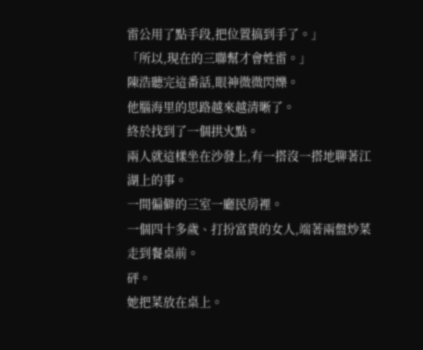雷公用了點手段,把位置搞到手了。」
「所以,現在的三聯幫才會姓雷。」
陳浩聽完這番話,眼神微微閃爍。
他腦海里的思路越來越清晰了。
終於找到了一個拱火點。
兩人就這樣坐在沙發上,有一搭沒一搭地聊著江湖上的事。
一間偏僻的三室一廳民房裡。
一個四十多歲、打扮富貴的女人,端著兩盤炒菜走到餐桌前。
砰。
她把菜放在桌上。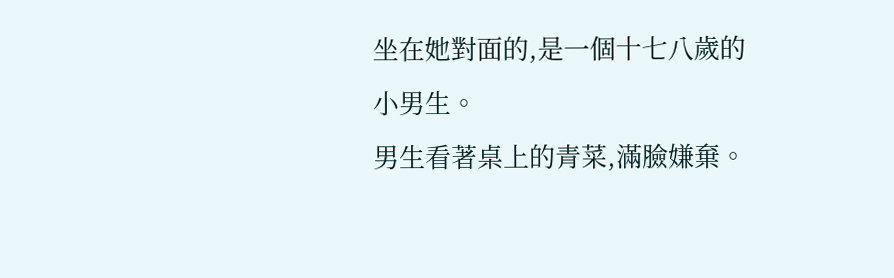坐在她對面的,是一個十七八歲的小男生。
男生看著桌上的青菜,滿臉嫌棄。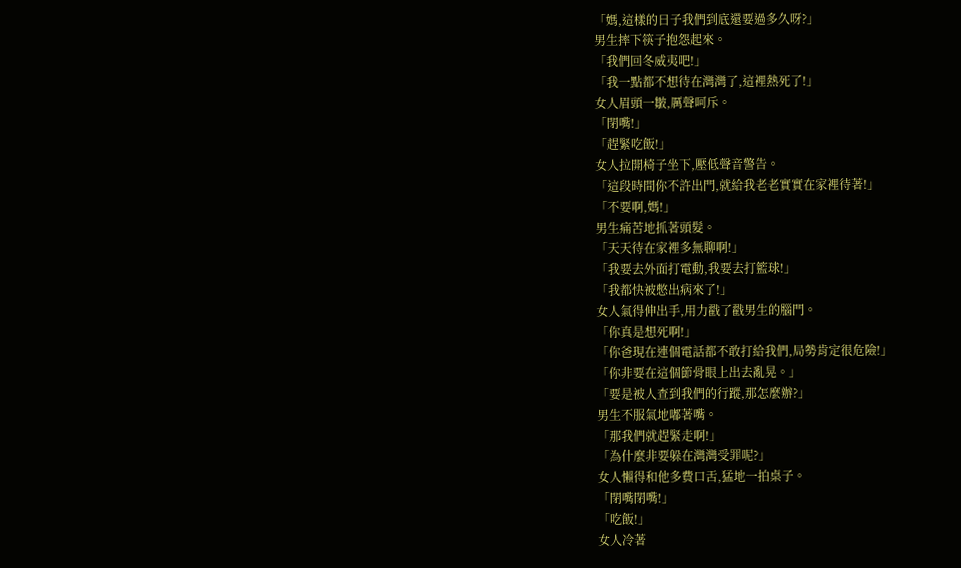「媽,這樣的日子我們到底還要過多久呀?」
男生摔下筷子抱怨起來。
「我們回冬威夷吧!」
「我一點都不想待在灣灣了,這裡熱死了!」
女人眉頭一皺,厲聲呵斥。
「閉嘴!」
「趕緊吃飯!」
女人拉開椅子坐下,壓低聲音警告。
「這段時間你不許出門,就給我老老實實在家裡待著!」
「不要啊,媽!」
男生痛苦地抓著頭髮。
「天天待在家裡多無聊啊!」
「我要去外面打電動,我要去打籃球!」
「我都快被憋出病來了!」
女人氣得伸出手,用力戳了戳男生的腦門。
「你真是想死啊!」
「你爸現在連個電話都不敢打給我們,局勢肯定很危險!」
「你非要在這個節骨眼上出去亂晃。」
「要是被人查到我們的行蹤,那怎麼辦?」
男生不服氣地嘟著嘴。
「那我們就趕緊走啊!」
「為什麼非要躲在灣灣受罪呢?」
女人懶得和他多費口舌,猛地一拍桌子。
「閉嘴閉嘴!」
「吃飯!」
女人冷著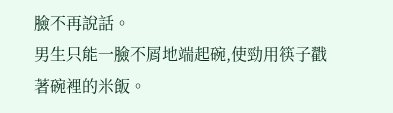臉不再說話。
男生只能一臉不屑地端起碗,使勁用筷子戳著碗裡的米飯。